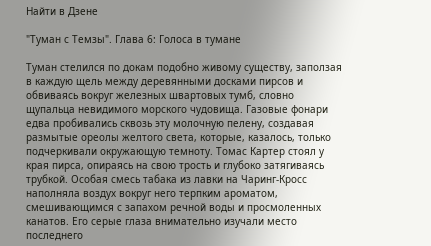Найти в Дзене

"Туман с Темзы". Глава 6: Голоса в тумане

Туман стелился по докам подобно живому существу, заползая в каждую щель между деревянными досками пирсов и обвиваясь вокруг железных швартовых тумб, словно щупальца невидимого морского чудовища. Газовые фонари едва пробивались сквозь эту молочную пелену, создавая размытые ореолы желтого света, которые, казалось, только подчеркивали окружающую темноту. Томас Картер стоял у края пирса, опираясь на свою трость и глубоко затягиваясь трубкой. Особая смесь табака из лавки на Чаринг-Кросс наполняла воздух вокруг него терпким ароматом, смешивающимся с запахом речной воды и просмоленных канатов. Его серые глаза внимательно изучали место последнего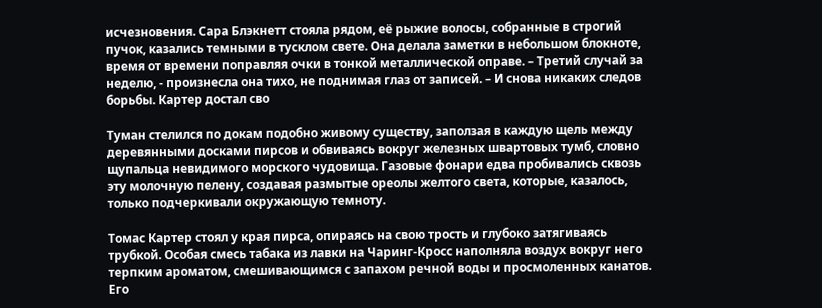исчезновения. Сара Блэкнетт стояла рядом, её рыжие волосы, собранные в строгий пучок, казались темными в тусклом свете. Она делала заметки в небольшом блокноте, время от времени поправляя очки в тонкой металлической оправе. – Третий случай за неделю, - произнесла она тихо, не поднимая глаз от записей. – И снова никаких следов борьбы. Картер достал сво

Туман стелился по докам подобно живому существу, заползая в каждую щель между деревянными досками пирсов и обвиваясь вокруг железных швартовых тумб, словно щупальца невидимого морского чудовища. Газовые фонари едва пробивались сквозь эту молочную пелену, создавая размытые ореолы желтого света, которые, казалось, только подчеркивали окружающую темноту.

Томас Картер стоял у края пирса, опираясь на свою трость и глубоко затягиваясь трубкой. Особая смесь табака из лавки на Чаринг-Кросс наполняла воздух вокруг него терпким ароматом, смешивающимся с запахом речной воды и просмоленных канатов. Его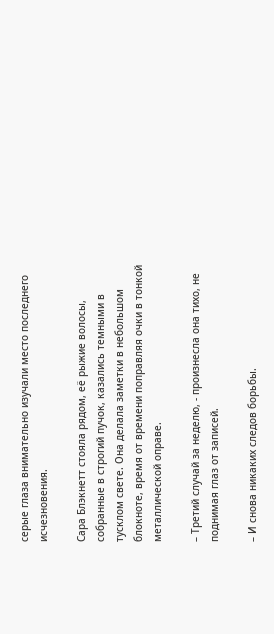серые глаза внимательно изучали место последнего исчезновения.

Сара Блэкнетт стояла рядом, её рыжие волосы, собранные в строгий пучок, казались темными в тусклом свете. Она делала заметки в небольшом блокноте, время от времени поправляя очки в тонкой металлической оправе.

– Третий случай за неделю, - произнесла она тихо, не поднимая глаз от записей.

– И снова никаких следов борьбы.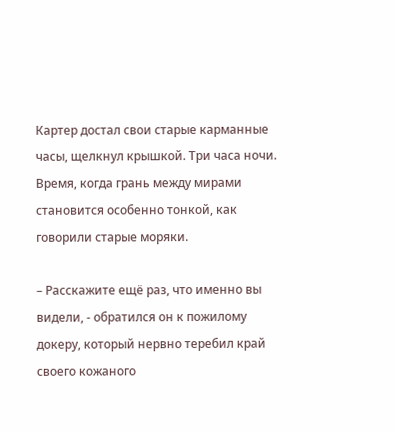Картер достал свои старые карманные часы, щелкнул крышкой. Три часа ночи. Время, когда грань между мирами становится особенно тонкой, как говорили старые моряки.

– Расскажите ещё раз, что именно вы видели, - обратился он к пожилому докеру, который нервно теребил край своего кожаного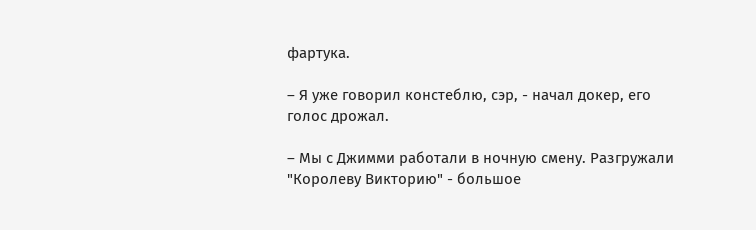фартука.

– Я уже говорил констеблю, сэр, - начал докер, его голос дрожал.

– Мы с Джимми работали в ночную смену. Разгружали "Королеву Викторию" - большое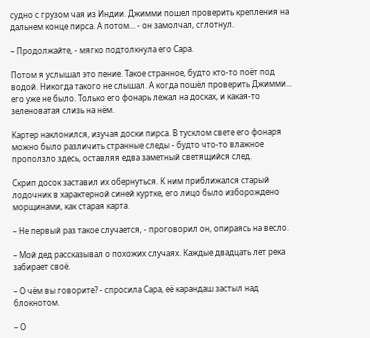судно с грузом чая из Индии. Джимми пошел проверить крепления на дальнем конце пирса. А потом... - он замолчал, сглотнул.

– Продолжайте, - мягко подтолкнула его Сара.

Потом я услышал это пение. Такое странное, будто кто-то поёт под водой. Никогда такого не слышал. А когда пошёл проверить Джимми... его уже не было. Только его фонарь лежал на досках, и какая-то зеленоватая слизь на нём.

Картер наклонился, изучая доски пирса. В тусклом свете его фонаря можно было различить странные следы - будто что-то влажное проползло здесь, оставляя едва заметный светящийся след.

Скрип досок заставил их обернуться. К ним приближался старый лодочник в характерной синей куртке, его лицо было изборождено морщинами, как старая карта.

– Не первый раз такое случается, - проговорил он, опираясь на весло.

– Мой дед рассказывал о похожих случаях. Каждые двадцать лет река забирает своё.

– О чём вы говорите? - спросила Сара, её карандаш застыл над блокнотом.

– О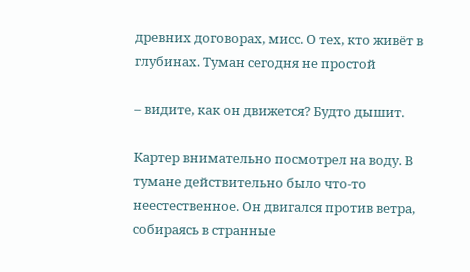древних договорах, мисс. О тех, кто живёт в глубинах. Туман сегодня не простой

– видите, как он движется? Будто дышит.

Картер внимательно посмотрел на воду. В тумане действительно было что-то неестественное. Он двигался против ветра, собираясь в странные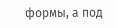формы, а под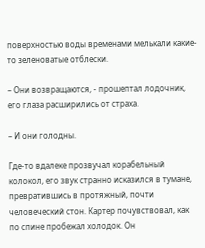поверхностью воды временами мелькали какие-то зеленоватые отблески.

– Они возвращаются, - прошептал лодочник, его глаза расширились от страха.

– И они голодны.

Где-то вдалеке прозвучал корабельный колокол, его звук странно исказился в тумане, превратившись в протяжный, почти человеческий стон. Картер почувствовал, как по спине пробежал холодок. Он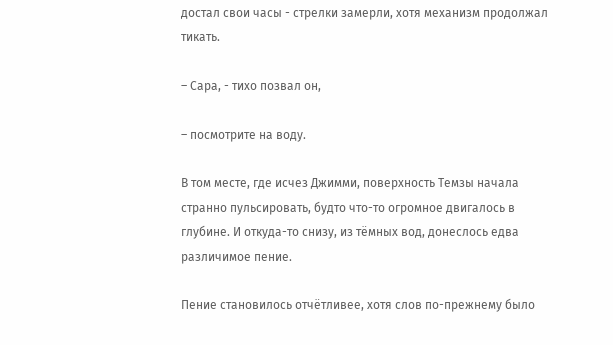достал свои часы - стрелки замерли, хотя механизм продолжал тикать.

– Сара, - тихо позвал он,

– посмотрите на воду.

В том месте, где исчез Джимми, поверхность Темзы начала странно пульсировать, будто что-то огромное двигалось в глубине. И откуда-то снизу, из тёмных вод, донеслось едва различимое пение.

Пение становилось отчётливее, хотя слов по-прежнему было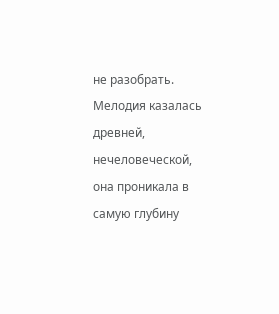не разобрать. Мелодия казалась древней, нечеловеческой, она проникала в самую глубину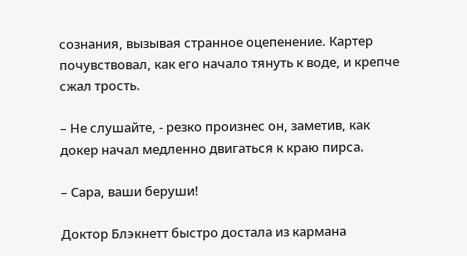сознания, вызывая странное оцепенение. Картер почувствовал, как его начало тянуть к воде, и крепче сжал трость.

– Не слушайте, - резко произнес он, заметив, как докер начал медленно двигаться к краю пирса.

– Сара, ваши беруши!

Доктор Блэкнетт быстро достала из кармана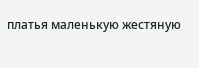платья маленькую жестяную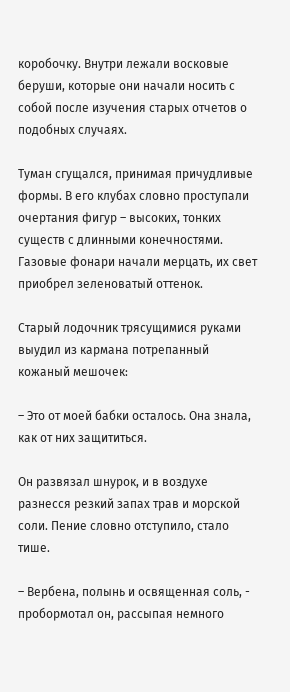коробочку. Внутри лежали восковые беруши, которые они начали носить с собой после изучения старых отчетов о подобных случаях.

Туман сгущался, принимая причудливые формы. В его клубах словно проступали очертания фигур – высоких, тонких существ с длинными конечностями. Газовые фонари начали мерцать, их свет приобрел зеленоватый оттенок.

Старый лодочник трясущимися руками выудил из кармана потрепанный кожаный мешочек:

– Это от моей бабки осталось. Она знала, как от них защититься.

Он развязал шнурок, и в воздухе разнесся резкий запах трав и морской соли. Пение словно отступило, стало тише.

– Вербена, полынь и освященная соль, - пробормотал он, рассыпая немного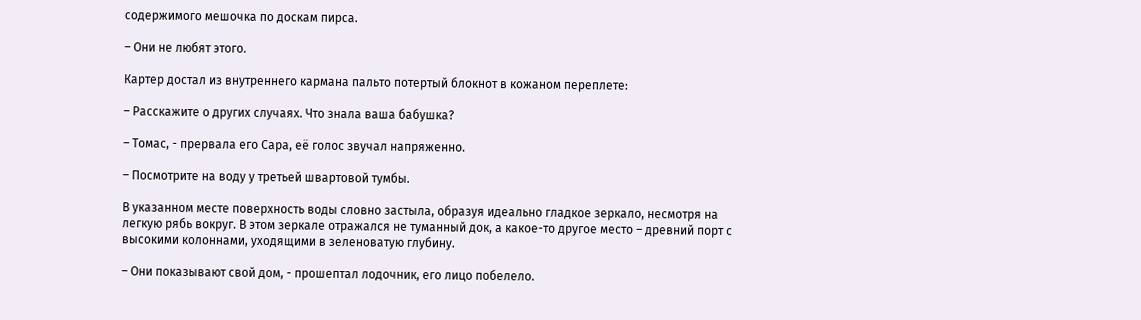содержимого мешочка по доскам пирса.

– Они не любят этого.

Картер достал из внутреннего кармана пальто потертый блокнот в кожаном переплете:

– Расскажите о других случаях. Что знала ваша бабушка?

– Томас, - прервала его Сара, её голос звучал напряженно.

– Посмотрите на воду у третьей швартовой тумбы.

В указанном месте поверхность воды словно застыла, образуя идеально гладкое зеркало, несмотря на легкую рябь вокруг. В этом зеркале отражался не туманный док, а какое-то другое место – древний порт с высокими колоннами, уходящими в зеленоватую глубину.

– Они показывают свой дом, - прошептал лодочник, его лицо побелело.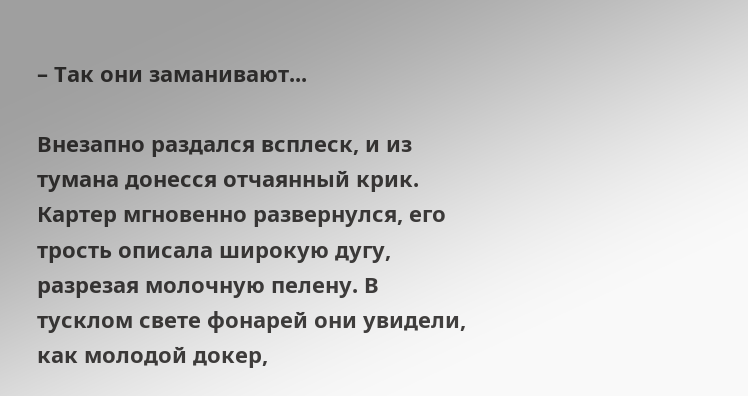– Так они заманивают...

Внезапно раздался всплеск, и из тумана донесся отчаянный крик. Картер мгновенно развернулся, его трость описала широкую дугу, разрезая молочную пелену. В тусклом свете фонарей они увидели, как молодой докер,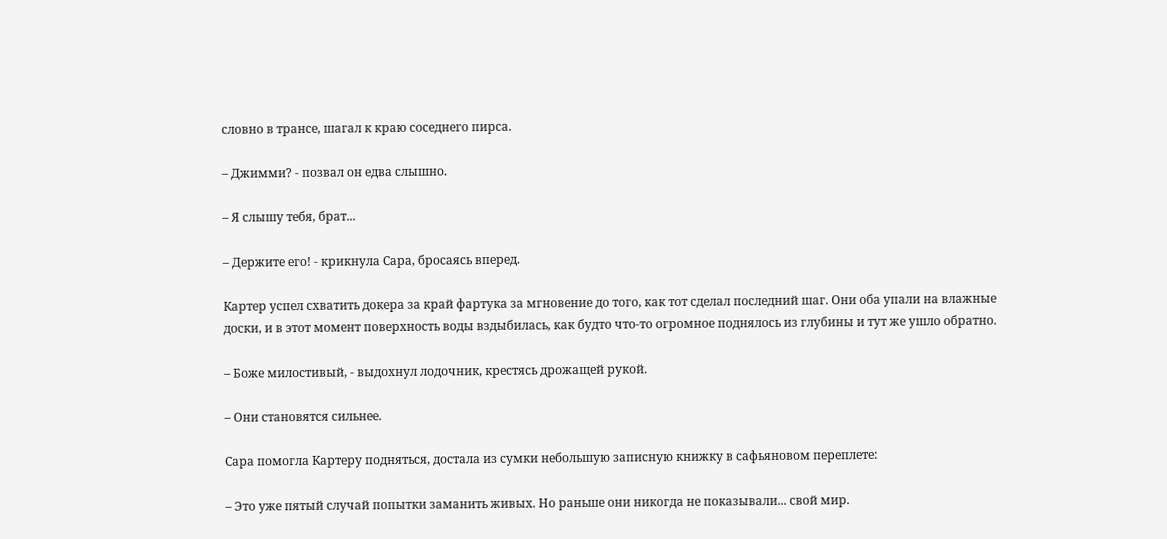словно в трансе, шагал к краю соседнего пирса.

– Джимми? - позвал он едва слышно.

– Я слышу тебя, брат...

– Держите его! - крикнула Сара, бросаясь вперед.

Картер успел схватить докера за край фартука за мгновение до того, как тот сделал последний шаг. Они оба упали на влажные доски, и в этот момент поверхность воды вздыбилась, как будто что-то огромное поднялось из глубины и тут же ушло обратно.

– Боже милостивый, - выдохнул лодочник, крестясь дрожащей рукой.

– Они становятся сильнее.

Сара помогла Картеру подняться, достала из сумки небольшую записную книжку в сафьяновом переплете:

– Это уже пятый случай попытки заманить живых. Но раньше они никогда не показывали... свой мир.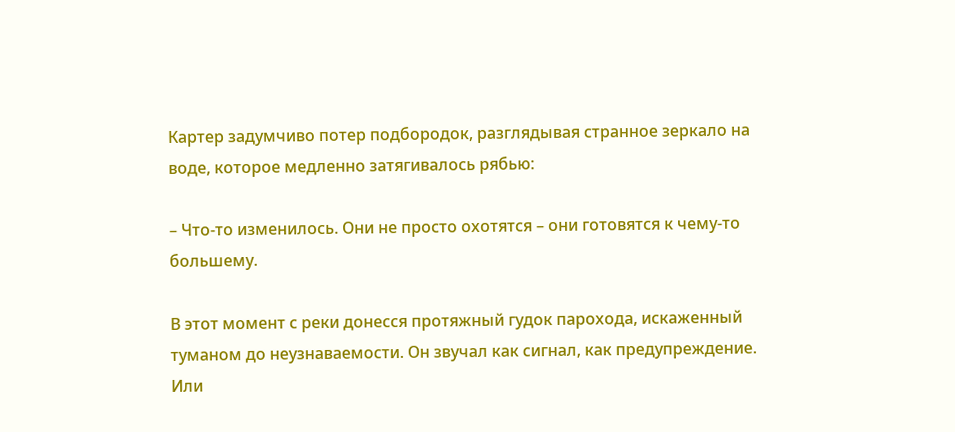Картер задумчиво потер подбородок, разглядывая странное зеркало на воде, которое медленно затягивалось рябью:

– Что-то изменилось. Они не просто охотятся – они готовятся к чему-то большему.

В этот момент с реки донесся протяжный гудок парохода, искаженный туманом до неузнаваемости. Он звучал как сигнал, как предупреждение. Или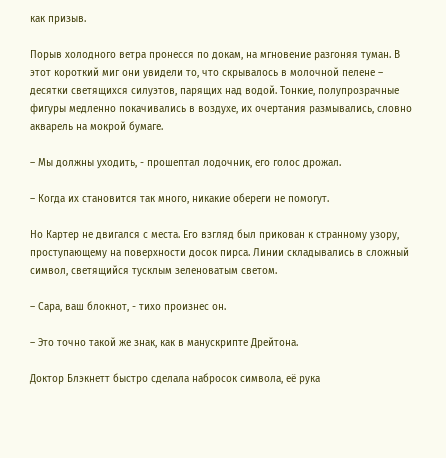как призыв.

Порыв холодного ветра пронесся по докам, на мгновение разгоняя туман. В этот короткий миг они увидели то, что скрывалось в молочной пелене – десятки светящихся силуэтов, парящих над водой. Тонкие, полупрозрачные фигуры медленно покачивались в воздухе, их очертания размывались, словно акварель на мокрой бумаге.

– Мы должны уходить, - прошептал лодочник, его голос дрожал.

– Когда их становится так много, никакие обереги не помогут.

Но Картер не двигался с места. Его взгляд был прикован к странному узору, проступающему на поверхности досок пирса. Линии складывались в сложный символ, светящийся тусклым зеленоватым светом.

– Сара, ваш блокнот, - тихо произнес он.

– Это точно такой же знак, как в манускрипте Дрейтона.

Доктор Блэкнетт быстро сделала набросок символа, её рука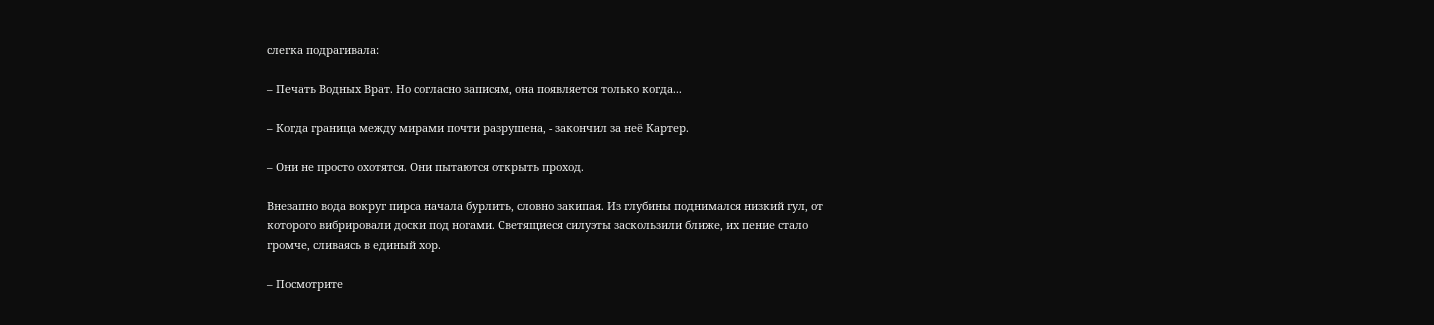слегка подрагивала:

– Печать Водных Врат. Но согласно записям, она появляется только когда...

– Когда граница между мирами почти разрушена, - закончил за неё Картер.

– Они не просто охотятся. Они пытаются открыть проход.

Внезапно вода вокруг пирса начала бурлить, словно закипая. Из глубины поднимался низкий гул, от которого вибрировали доски под ногами. Светящиеся силуэты заскользили ближе, их пение стало громче, сливаясь в единый хор.

– Посмотрите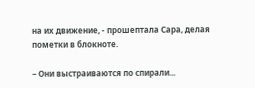на их движение, - прошептала Сара, делая пометки в блокноте.

– Они выстраиваются по спирали...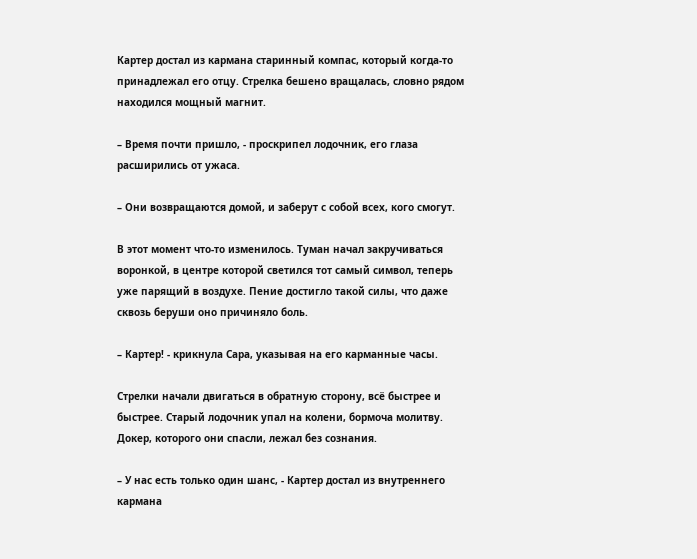Картер достал из кармана старинный компас, который когда-то принадлежал его отцу. Стрелка бешено вращалась, словно рядом находился мощный магнит.

– Время почти пришло, - проскрипел лодочник, его глаза расширились от ужаса.

– Они возвращаются домой, и заберут с собой всех, кого смогут.

В этот момент что-то изменилось. Туман начал закручиваться воронкой, в центре которой светился тот самый символ, теперь уже парящий в воздухе. Пение достигло такой силы, что даже сквозь беруши оно причиняло боль.

– Картер! - крикнула Сара, указывая на его карманные часы.

Стрелки начали двигаться в обратную сторону, всё быстрее и быстрее. Старый лодочник упал на колени, бормоча молитву. Докер, которого они спасли, лежал без сознания.

– У нас есть только один шанс, - Картер достал из внутреннего кармана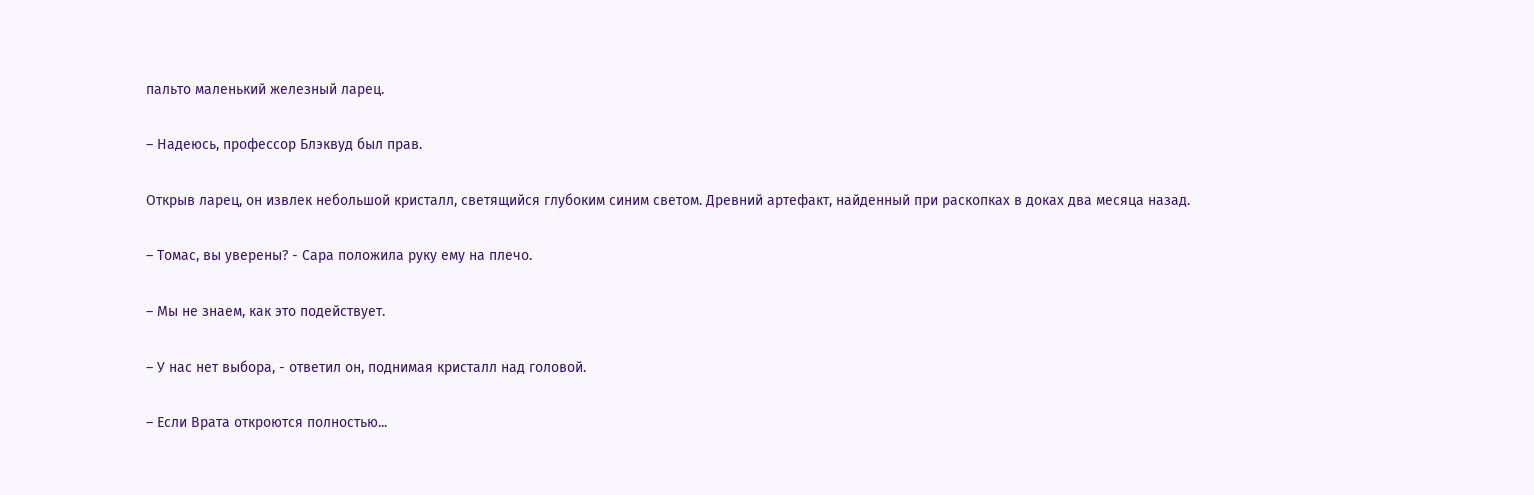пальто маленький железный ларец.

– Надеюсь, профессор Блэквуд был прав.

Открыв ларец, он извлек небольшой кристалл, светящийся глубоким синим светом. Древний артефакт, найденный при раскопках в доках два месяца назад.

– Томас, вы уверены? - Сара положила руку ему на плечо.

– Мы не знаем, как это подействует.

– У нас нет выбора, - ответил он, поднимая кристалл над головой.

– Если Врата откроются полностью...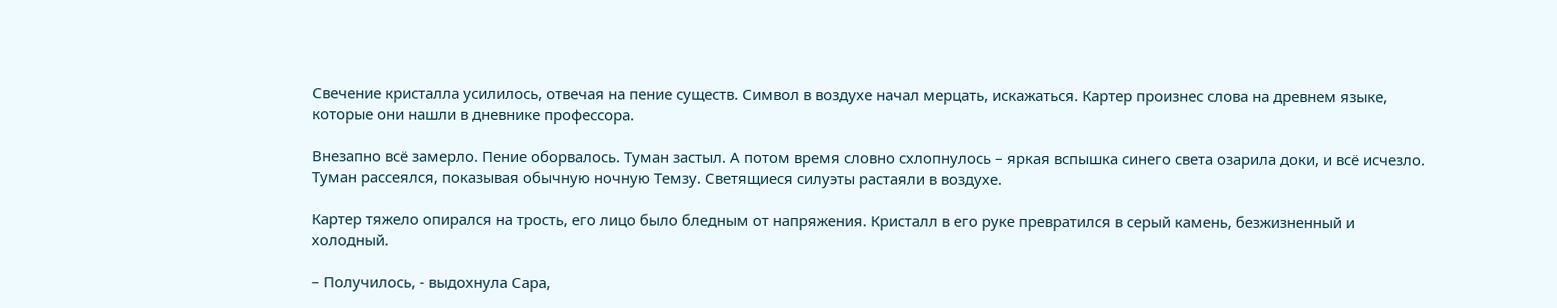Свечение кристалла усилилось, отвечая на пение существ. Символ в воздухе начал мерцать, искажаться. Картер произнес слова на древнем языке, которые они нашли в дневнике профессора.

Внезапно всё замерло. Пение оборвалось. Туман застыл. А потом время словно схлопнулось – яркая вспышка синего света озарила доки, и всё исчезло. Туман рассеялся, показывая обычную ночную Темзу. Светящиеся силуэты растаяли в воздухе.

Картер тяжело опирался на трость, его лицо было бледным от напряжения. Кристалл в его руке превратился в серый камень, безжизненный и холодный.

– Получилось, - выдохнула Сара,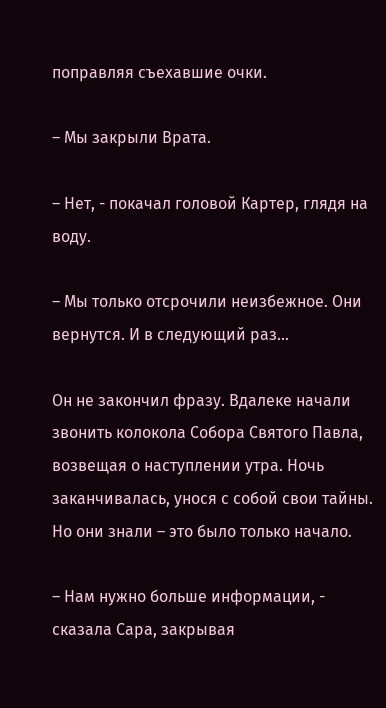поправляя съехавшие очки.

– Мы закрыли Врата.

– Нет, - покачал головой Картер, глядя на воду.

– Мы только отсрочили неизбежное. Они вернутся. И в следующий раз...

Он не закончил фразу. Вдалеке начали звонить колокола Собора Святого Павла, возвещая о наступлении утра. Ночь заканчивалась, унося с собой свои тайны. Но они знали – это было только начало.

– Нам нужно больше информации, - сказала Сара, закрывая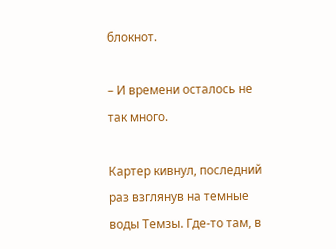блокнот.

– И времени осталось не так много.

Картер кивнул, последний раз взглянув на темные воды Темзы. Где-то там, в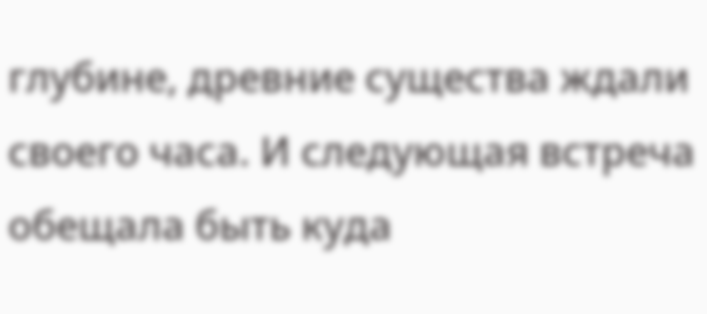глубине, древние существа ждали своего часа. И следующая встреча обещала быть куда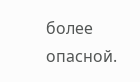более опасной.